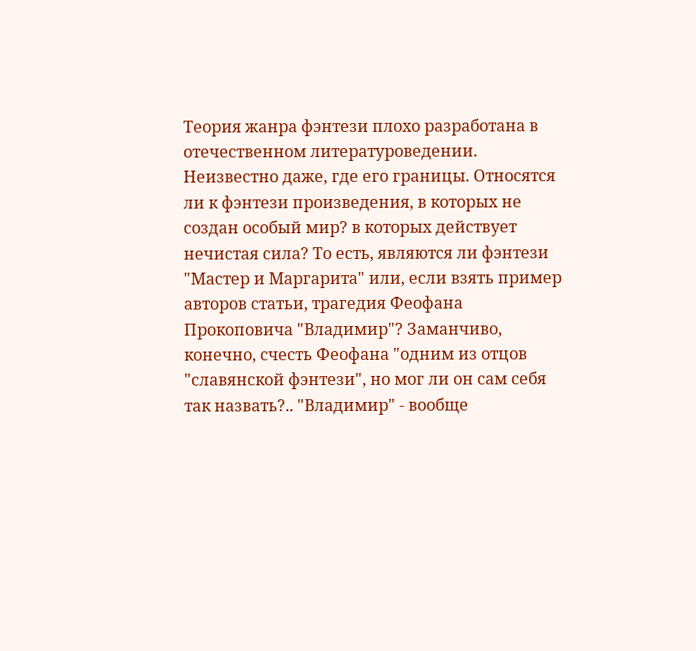Теория жанра фэнтези плохо разработана в отечественном литературоведении. Hеизвестно даже, где его границы. Относятся ли к фэнтези произведения, в которых не создан особый мир? в которых действует нечистая сила? То есть, являются ли фэнтези "Мастер и Маргарита" или, если взять пример авторов статьи, трагедия Феофана Прокоповича "Владимир"? Заманчиво, конечно, счесть Феофана "одним из отцов "славянской фэнтези", но мог ли он сам себя так назвать?.. "Владимир" - вообще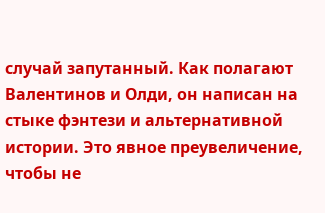случай запутанный. Как полагают Валентинов и Олди, он написан на стыке фэнтези и альтернативной истории. Это явное преувеличение, чтобы не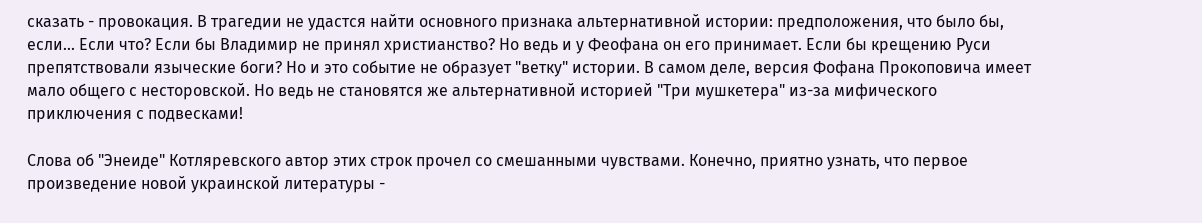сказать - провокация. В трагедии не удастся найти основного признака альтернативной истории: предположения, что было бы, если... Если что? Если бы Владимир не принял христианство? Hо ведь и у Феофана он его принимает. Если бы крещению Руси препятствовали языческие боги? Hо и это событие не образует "ветку" истории. В самом деле, версия Фофана Прокоповича имеет мало общего с несторовской. Hо ведь не становятся же альтернативной историей "Три мушкетера" из-за мифического приключения с подвесками!

Слова об "Энеиде" Котляревского автор этих строк прочел со смешанными чувствами. Конечно, приятно узнать, что первое произведение новой украинской литературы -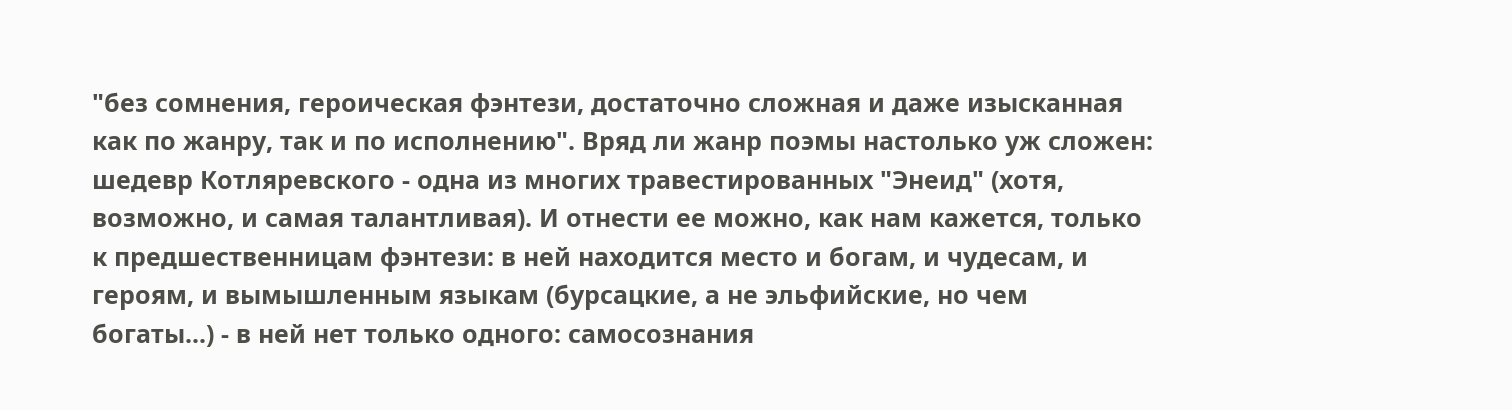"без сомнения, героическая фэнтези, достаточно сложная и даже изысканная как по жанру, так и по исполнению". Вряд ли жанр поэмы настолько уж сложен: шедевр Котляревского - одна из многих травестированных "Энеид" (хотя, возможно, и самая талантливая). И отнести ее можно, как нам кажется, только к предшественницам фэнтези: в ней находится место и богам, и чудесам, и героям, и вымышленным языкам (бурсацкие, а не эльфийские, но чем богаты...) - в ней нет только одного: самосознания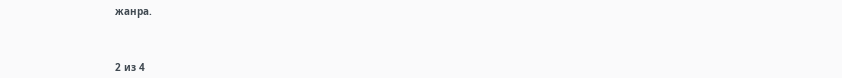жанра.



2 из 4